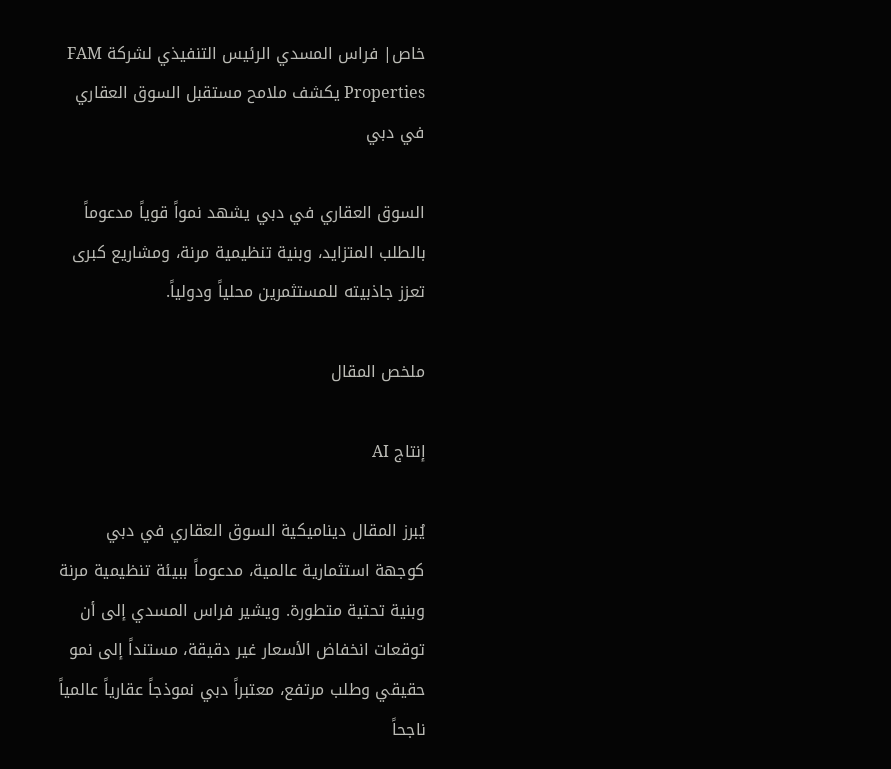خاص| فراس المسدي الرئيس التنفيذي لشركة FAM Properties يكشف ملامح مستقبل السوق العقاري في دبي

السوق العقاري في دبي يشهد نمواً قوياً مدعوماً بالطلب المتزايد، وبنية تنظيمية مرنة، ومشاريع كبرى تعزز جاذبيته للمستثمرين محلياً ودولياً.

ملخص المقال

إنتاج AI

يُبرز المقال ديناميكية السوق العقاري في دبي كوجهة استثمارية عالمية، مدعوماً ببيئة تنظيمية مرنة وبنية تحتية متطورة. ويشير فراس المسدي إلى أن توقعات انخفاض الأسعار غير دقيقة، مستنداً إلى نمو حقيقي وطلب مرتفع، معتبراً دبي نموذجاً عقارياً عالمياً ناجحاً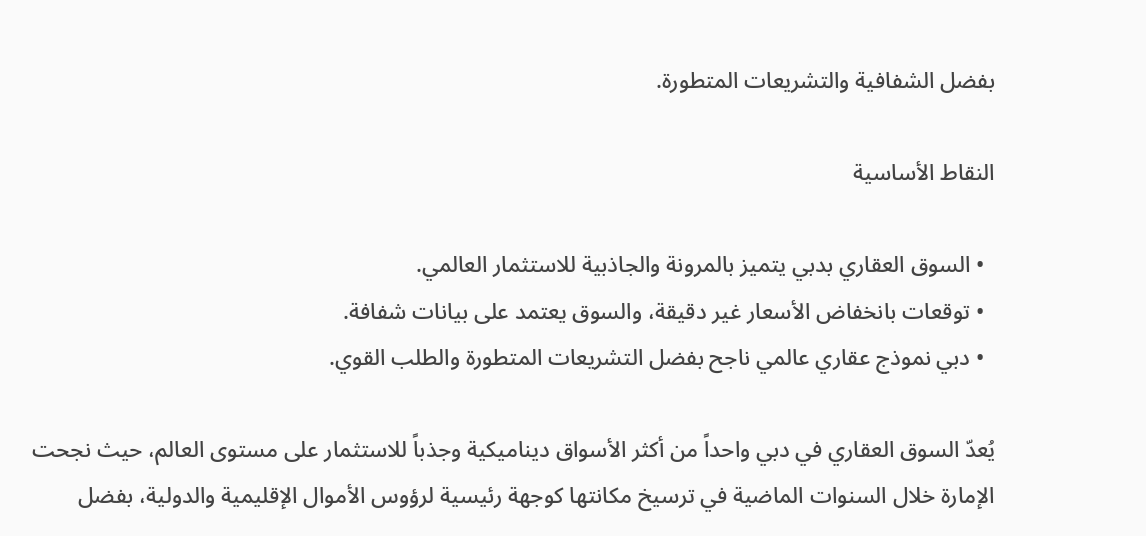بفضل الشفافية والتشريعات المتطورة.

النقاط الأساسية

  • السوق العقاري بدبي يتميز بالمرونة والجاذبية للاستثمار العالمي.
  • توقعات بانخفاض الأسعار غير دقيقة، والسوق يعتمد على بيانات شفافة.
  • دبي نموذج عقاري عالمي ناجح بفضل التشريعات المتطورة والطلب القوي.

يُعدّ السوق العقاري في دبي واحداً من أكثر الأسواق ديناميكية وجذباً للاستثمار على مستوى العالم، حيث نجحت الإمارة خلال السنوات الماضية في ترسيخ مكانتها كوجهة رئيسية لرؤوس الأموال الإقليمية والدولية، بفضل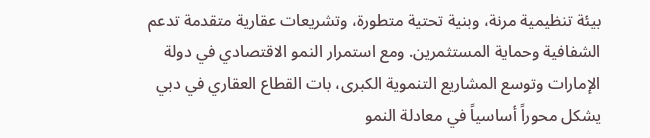بيئة تنظيمية مرنة، وبنية تحتية متطورة، وتشريعات عقارية متقدمة تدعم الشفافية وحماية المستثمرين. ومع استمرار النمو الاقتصادي في دولة الإمارات وتوسع المشاريع التنموية الكبرى، بات القطاع العقاري في دبي يشكل محوراً أساسياً في معادلة النمو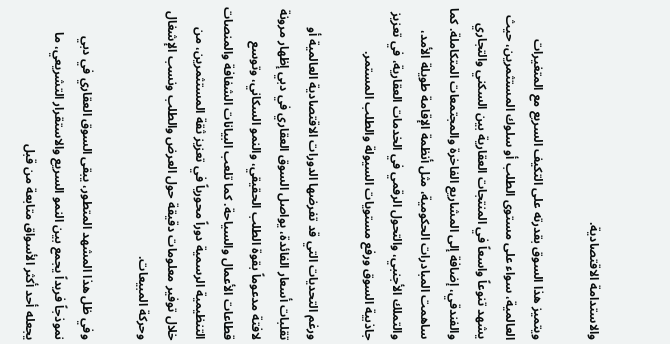والاستدامة الاقتصادية.

ويتميز هذا السوق بقدرته على التكيف السريع مع المتغيرات العالمية، سواء على مستوى الطلب أو سلوك المستثمرين، حيث يشهد تنوعاً واسعاً في المنتجات العقارية بين السكني والتجاري والفندقي، إضافة إلى المشاريع الفاخرة والمجتمعات المتكاملة. كما ساهمت المبادرات الحكومية، مثل أنظمة الإقامة طويلة الأمد، والتملك الأجنبي، والتحول الرقمي في الخدمات العقارية، في تعزيز جاذبية السوق ورفع مستويات السيولة والطلب المستمر.

ورغم التحديات التي قد تفرضها الدورات الاقتصادية العالمية أو تقلبات أسعار الفائدة، يواصل السوق العقاري في دبي إظهار مرونة لافتة مدعوماً بقوة الطلب الحقيقي، والنمو السكاني، وتوسع قطاعات الأعمال والسياحة. كما تلعب البيانات الشفافة والمنصات التنظيمية الرسمية دوراً محورياً في تعزيز ثقة المستثمرين، من خلال توفير معلومات دقيقة حول العرض والطلب ونسب الإشغال وحركة المبيعات.

وفي ظل هذا المشهد المتطور، يبقى السوق العقاري في دبي نموذجاً فريداً يجمع بين النمو السريع والاستقرار التشريعي، ما يجعله أحد أكثر الأسواق متابعة من قبل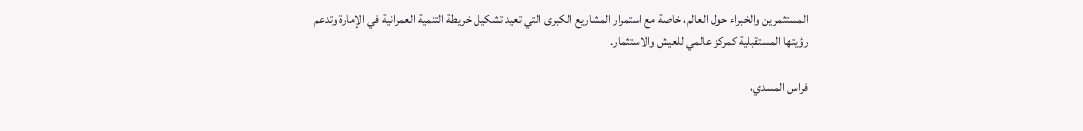المستثمرين والخبراء حول العالم، خاصة مع استمرار المشاريع الكبرى التي تعيد تشكيل خريطة التنمية العمرانية في الإمارة وتدعم رؤيتها المستقبلية كمركز عالمي للعيش والاستثمار.

فراس المسدي،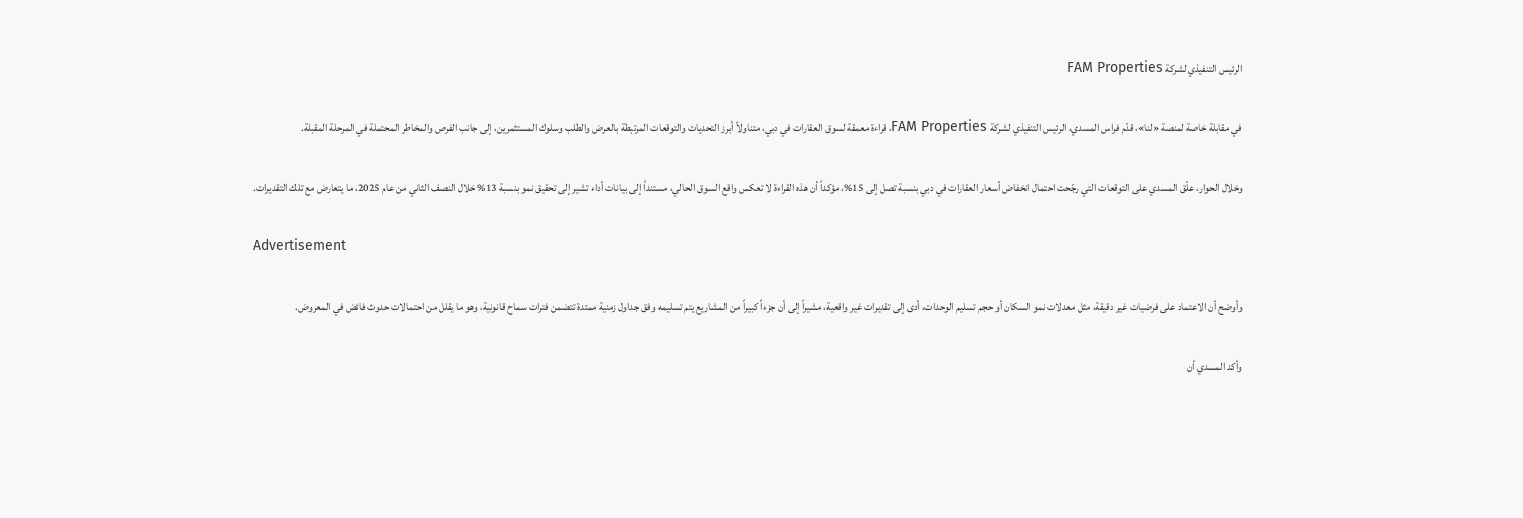الرئيس التنفيذي لشركة FAM Properties

في مقابلة خاصة لمنصة «لنا»، قدّم فراس المسدي، الرئيس التنفيذي لشركة FAM Properties، قراءة معمقة لسوق العقارات في دبي، متناولاً أبرز التحديات والتوقعات المرتبطة بالعرض والطلب وسلوك المستثمرين، إلى جانب الفرص والمخاطر المحتملة في المرحلة المقبلة.

وخلال الحوار، علّق المسدي على التوقعات التي رجّحت احتمال انخفاض أسعار العقارات في دبي بنسبة تصل إلى 15%، مؤكداً أن هذه القراءة لا تعكس واقع السوق الحالي، مستنداً إلى بيانات أداء تشير إلى تحقيق نمو بنسبة 13% خلال النصف الثاني من عام 2025، ما يتعارض مع تلك التقديرات.

Advertisement

وأوضح أن الاعتماد على فرضيات غير دقيقة، مثل معدلات نمو السكان أو حجم تسليم الوحدات، أدى إلى تقديرات غير واقعية، مشيراً إلى أن جزءاً كبيراً من المشاريع يتم تسليمه وفق جداول زمنية ممتدة تتضمن فترات سماح قانونية، وهو ما يقلل من احتمالات حدوث فائض في المعروض.

وأكد المسدي أن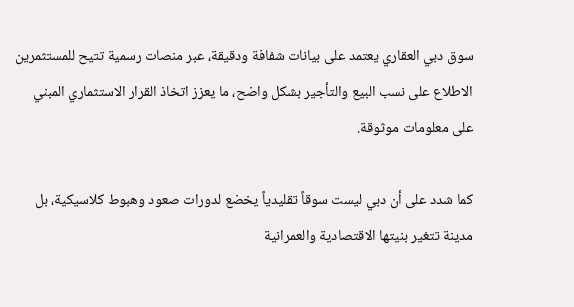سوق دبي العقاري يعتمد على بيانات شفافة ودقيقة، عبر منصات رسمية تتيح للمستثمرين الاطلاع على نسب البيع والتأجير بشكل واضح، ما يعزز اتخاذ القرار الاستثماري المبني على معلومات موثوقة.

كما شدد على أن دبي ليست سوقاً تقليدياً يخضع لدورات صعود وهبوط كلاسيكية، بل مدينة تتغير بنيتها الاقتصادية والعمرانية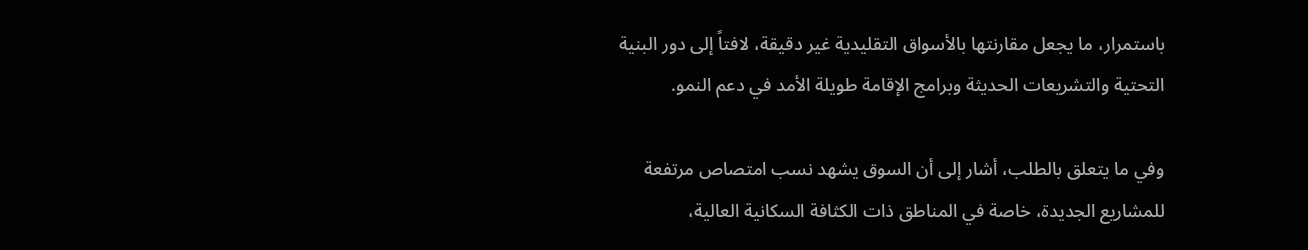باستمرار، ما يجعل مقارنتها بالأسواق التقليدية غير دقيقة، لافتاً إلى دور البنية التحتية والتشريعات الحديثة وبرامج الإقامة طويلة الأمد في دعم النمو.

وفي ما يتعلق بالطلب، أشار إلى أن السوق يشهد نسب امتصاص مرتفعة للمشاريع الجديدة، خاصة في المناطق ذات الكثافة السكانية العالية،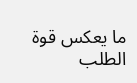ما يعكس قوة الطلب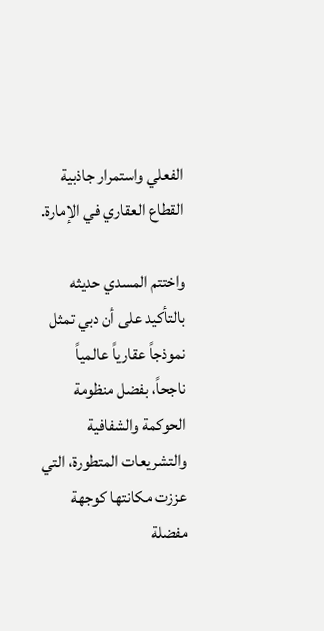الفعلي واستمرار جاذبية القطاع العقاري في الإمارة.

واختتم المسدي حديثه بالتأكيد على أن دبي تمثل نموذجاً عقارياً عالمياً ناجحاً، بفضل منظومة الحوكمة والشفافية والتشريعات المتطورة، التي عززت مكانتها كوجهة مفضلة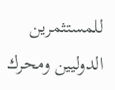للمستثمرين الدوليين ومحرك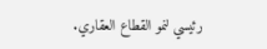رئيسي لنمو القطاع العقاري.